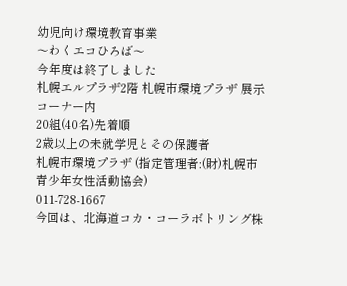幼児向け環境教育事業
〜わくエコひろば〜
今年度は終了しました
札幌エルプラザ2階 札幌市環境プラザ 展示コーナー内
20組(40名)先着順
2歳以上の未就学児とその保護者
札幌市環境プラザ (指定管理者:(財)札幌市青少年女性活動協会)
011-728-1667
今回は、北海道コカ・コーラボトリング株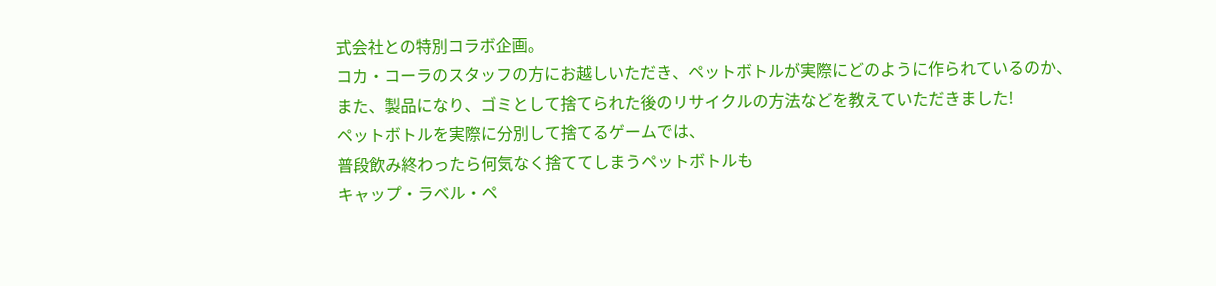式会社との特別コラボ企画。
コカ・コーラのスタッフの方にお越しいただき、ペットボトルが実際にどのように作られているのか、
また、製品になり、ゴミとして捨てられた後のリサイクルの方法などを教えていただきました!
ペットボトルを実際に分別して捨てるゲームでは、
普段飲み終わったら何気なく捨ててしまうペットボトルも
キャップ・ラベル・ペ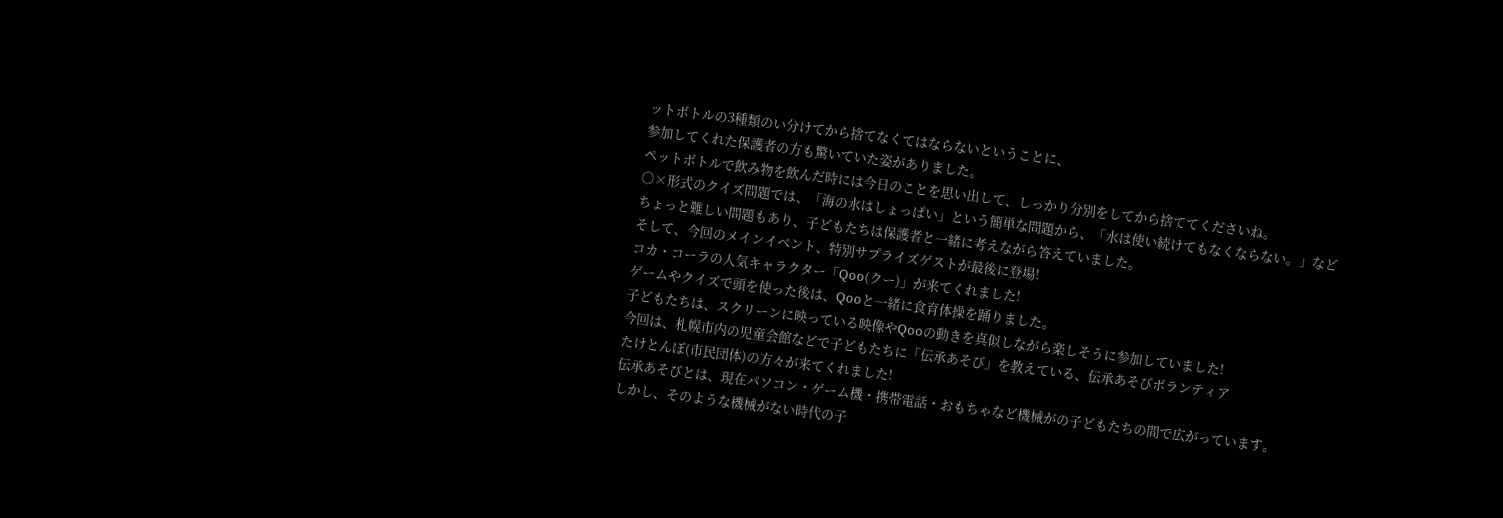ットボトルの3種類のい分けてから捨てなくてはならないということに、
参加してくれた保護者の方も驚いていた姿がありました。
ペットボトルで飲み物を飲んだ時には今日のことを思い出して、しっかり分別をしてから捨ててくださいね。
〇×形式のクイズ問題では、「海の水はしょっぱい」という簡単な問題から、「水は使い続けてもなくならない。」など
ちょっと難しい問題もあり、子どもたちは保護者と一緒に考えながら答えていました。
そして、今回のメインイベント、特別サプライズゲストが最後に登場!
コカ・コーラの人気キャラクター「Qoo(クー)」が来てくれました!
ゲームやクイズで頭を使った後は、Qooと一緒に食育体操を踊りました。
子どもたちは、スクリーンに映っている映像やQooの動きを真似しながら楽しそうに参加していました!
今回は、札幌市内の児童会館などで子どもたちに「伝承あそび」を教えている、伝承あそびボランティア
たけとんぼ(市民団体)の方々が来てくれました!
伝承あそびとは、現在パソコン・ゲーム機・携帯電話・おもちゃなど機械がの子どもたちの間で広がっています。
しかし、そのような機械がない時代の子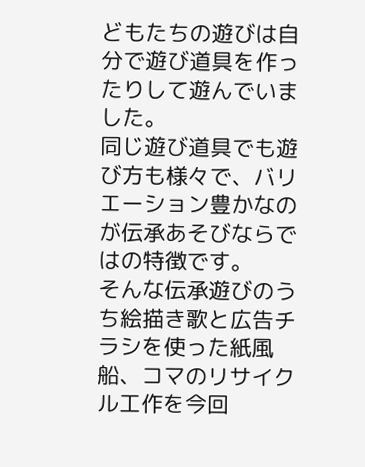どもたちの遊びは自分で遊び道具を作ったりして遊んでいました。
同じ遊び道具でも遊び方も様々で、バリエーション豊かなのが伝承あそびならではの特徴です。
そんな伝承遊びのうち絵描き歌と広告チラシを使った紙風船、コマのリサイクル工作を今回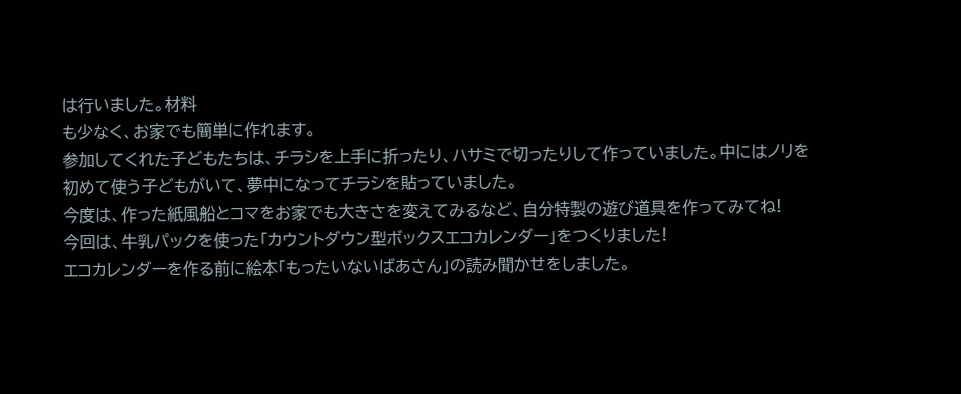は行いました。材料
も少なく、お家でも簡単に作れます。
参加してくれた子どもたちは、チラシを上手に折ったり、ハサミで切ったりして作っていました。中にはノリを
初めて使う子どもがいて、夢中になってチラシを貼っていました。
今度は、作った紙風船とコマをお家でも大きさを変えてみるなど、自分特製の遊び道具を作ってみてね!
今回は、牛乳パックを使った「カウントダウン型ボックスエコカレンダー」をつくりました!
エコカレンダーを作る前に絵本「もったいないばあさん」の読み聞かせをしました。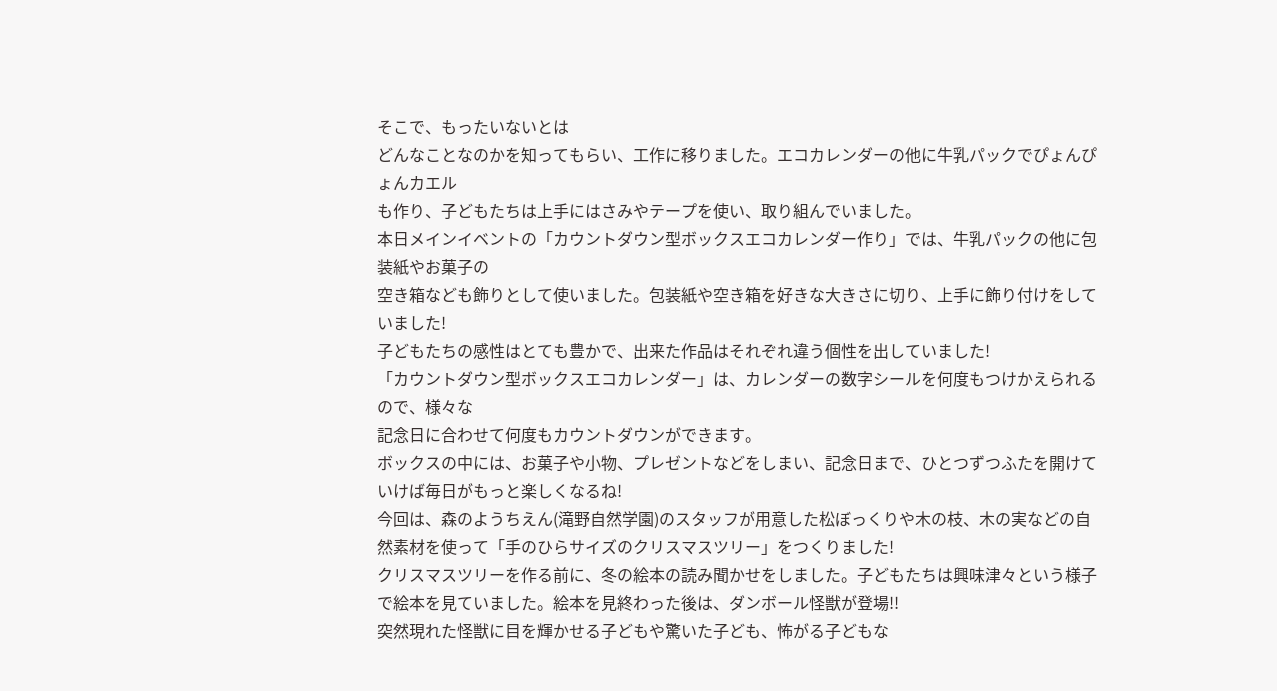そこで、もったいないとは
どんなことなのかを知ってもらい、工作に移りました。エコカレンダーの他に牛乳パックでぴょんぴょんカエル
も作り、子どもたちは上手にはさみやテープを使い、取り組んでいました。
本日メインイベントの「カウントダウン型ボックスエコカレンダー作り」では、牛乳パックの他に包装紙やお菓子の
空き箱なども飾りとして使いました。包装紙や空き箱を好きな大きさに切り、上手に飾り付けをしていました!
子どもたちの感性はとても豊かで、出来た作品はそれぞれ違う個性を出していました!
「カウントダウン型ボックスエコカレンダー」は、カレンダーの数字シールを何度もつけかえられるので、様々な
記念日に合わせて何度もカウントダウンができます。
ボックスの中には、お菓子や小物、プレゼントなどをしまい、記念日まで、ひとつずつふたを開けていけば毎日がもっと楽しくなるね!
今回は、森のようちえん(滝野自然学園)のスタッフが用意した松ぼっくりや木の枝、木の実などの自然素材を使って「手のひらサイズのクリスマスツリー」をつくりました!
クリスマスツリーを作る前に、冬の絵本の読み聞かせをしました。子どもたちは興味津々という様子で絵本を見ていました。絵本を見終わった後は、ダンボール怪獣が登場!!
突然現れた怪獣に目を輝かせる子どもや驚いた子ども、怖がる子どもな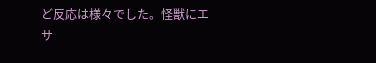ど反応は様々でした。怪獣にエサ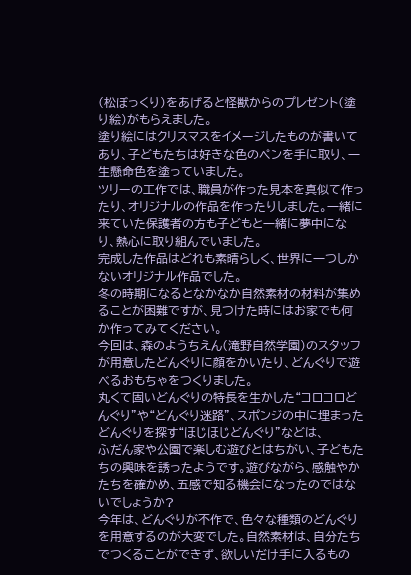(松ぼっくり)をあげると怪獣からのプレゼント(塗り絵)がもらえました。
塗り絵にはクリスマスをイメージしたものが書いてあり、子どもたちは好きな色のペンを手に取り、一生懸命色を塗っていました。
ツリーの工作では、職員が作った見本を真似て作ったり、オリジナルの作品を作ったりしました。一緒に来ていた保護者の方も子どもと一緒に夢中になり、熱心に取り組んでいました。
完成した作品はどれも素晴らしく、世界に一つしかないオリジナル作品でした。
冬の時期になるとなかなか自然素材の材料が集めることが困難ですが、見つけた時にはお家でも何か作ってみてください。
今回は、森のようちえん(滝野自然学園)のスタッフが用意したどんぐりに顔をかいたり、どんぐりで遊べるおもちゃをつくりました。
丸くて固いどんぐりの特長を生かした“コロコロどんぐり”や“どんぐり迷路”、スポンジの中に埋まったどんぐりを探す“ほじほじどんぐり”などは、
ふだん家や公園で楽しむ遊びとはちがい、子どもたちの興味を誘ったようです。遊びながら、感触やかたちを確かめ、五感で知る機会になったのではないでしょうか?
今年は、どんぐりが不作で、色々な種類のどんぐりを用意するのが大変でした。自然素材は、自分たちでつくることができず、欲しいだけ手に入るもの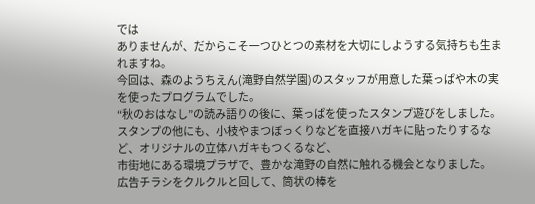では
ありませんが、だからこそ一つひとつの素材を大切にしようする気持ちも生まれますね。
今回は、森のようちえん(滝野自然学園)のスタッフが用意した葉っぱや木の実を使ったプログラムでした。
“秋のおはなし”の読み語りの後に、葉っぱを使ったスタンプ遊びをしました。
スタンプの他にも、小枝やまつぼっくりなどを直接ハガキに貼ったりするなど、オリジナルの立体ハガキもつくるなど、
市街地にある環境プラザで、豊かな滝野の自然に触れる機会となりました。
広告チラシをクルクルと回して、筒状の棒を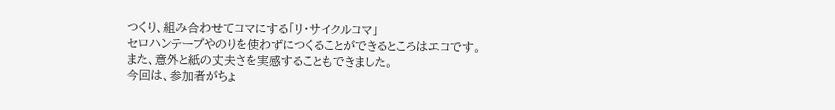つくり、組み合わせてコマにする「リ・サイクルコマ」
セロハンテープやのりを使わずにつくることができるところはエコです。
また、意外と紙の丈夫さを実感することもできました。
今回は、参加者がちょ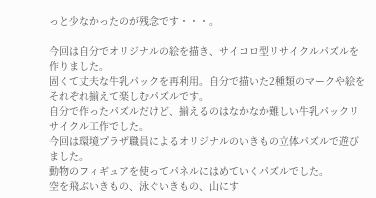っと少なかったのが残念です・・・。

今回は自分でオリジナルの絵を描き、サイコロ型リサイクルパズルを作りました。
固くて丈夫な牛乳パックを再利用。自分で描いた2種類のマークや絵をそれぞれ揃えて楽しむパズルです。
自分で作ったパズルだけど、揃えるのはなかなか難しい牛乳パックリサイクル工作でした。
今回は環境プラザ職員によるオリジナルのいきもの立体パズルで遊びました。
動物のフィギュアを使ってパネルにはめていくパズルでした。
空を飛ぶいきもの、泳ぐいきもの、山にす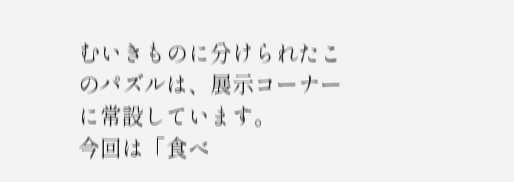むいきものに分けられたこのパズルは、展示コーナーに常設しています。
今回は「食べ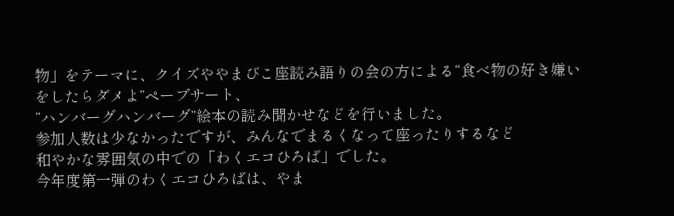物」をテーマに、クイズややまびこ座読み語りの会の方による“食べ物の好き嫌いをしたらダメよ”ペープサート、
“ハンバーグハンバーグ”絵本の読み聞かせなどを行いました。
参加人数は少なかったですが、みんなでまるくなって座ったりするなど
和やかな雰囲気の中での「わくエコひろば」でした。
今年度第一弾のわくエコひろばは、やま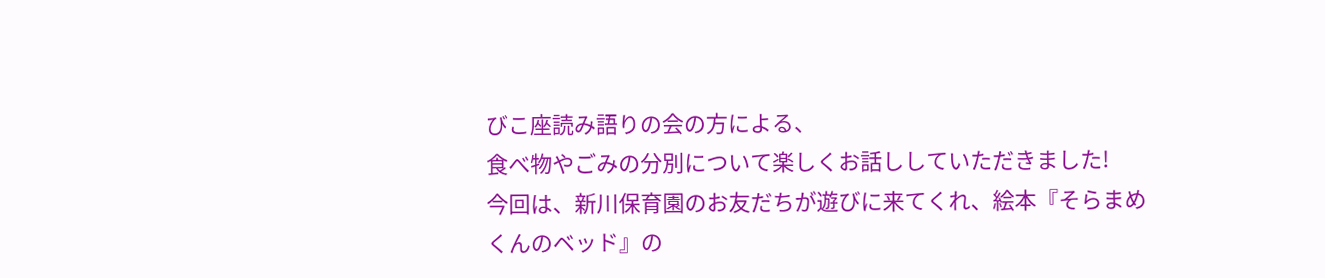びこ座読み語りの会の方による、
食べ物やごみの分別について楽しくお話ししていただきました!
今回は、新川保育園のお友だちが遊びに来てくれ、絵本『そらまめくんのベッド』の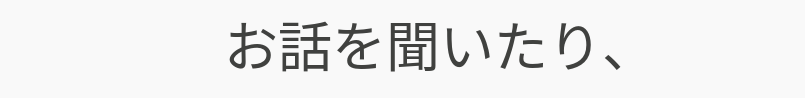お話を聞いたり、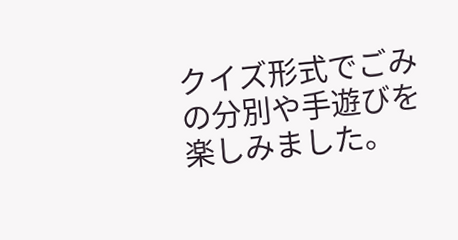クイズ形式でごみの分別や手遊びを楽しみました。